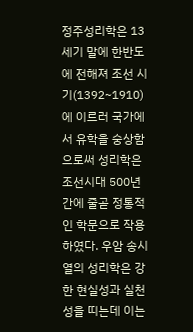정주성리학은 13세기 말에 한반도에 전해져 조선 시기(1392~1910)에 이르러 국가에서 유학을 숭상함으로써 성리학은 조선시대 500년간에 줄곧 정통적인 학문으로 작용하였다. 우암 송시열의 성리학은 강한 현실성과 실천성을 띠는데 이는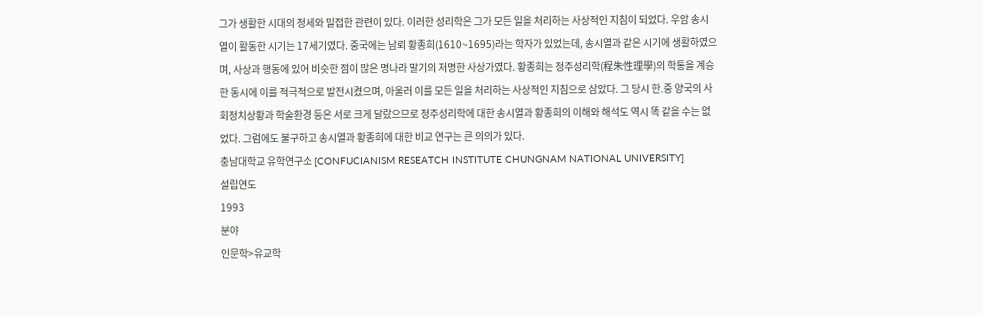그가 생활한 시대의 정세와 밀접한 관련이 있다. 이러한 성리학은 그가 모든 일을 처리하는 사상적인 지침이 되었다. 우암 송시열이 활동한 시기는 17세기였다. 중국에는 남뢰 황종희(1610~1695)라는 학자가 있었는데, 송시열과 같은 시기에 생활하였으며, 사상과 행동에 있어 비슷한 점이 많은 명나라 말기의 저명한 사상가였다. 황종희는 정주성리학(程朱性理學)의 학통을 계승한 동시에 이를 적극적으로 발전시켰으며, 아울러 이를 모든 일을 처리하는 사상적인 지침으로 삼았다. 그 당시 한․중 양국의 사회정치상황과 학술환경 등은 서로 크게 달랐으므로 정주성리학에 대한 송시열과 황종희의 이해와 해석도 역시 똑 같을 수는 없었다. 그럼에도 불구하고 송시열과 황종희에 대한 비교 연구는 큰 의의가 있다.
충남대학교 유학연구소 [CONFUCIANISM RESEATCH INSTITUTE CHUNGNAM NATIONAL UNIVERSITY]
설립연도
1993
분야
인문학>유교학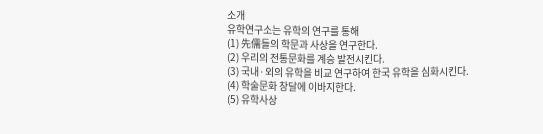소개
유학연구소는 유학의 연구를 통해
(1) 先儒들의 학문과 사상을 연구한다.
(2) 우리의 전통문화를 계승 발전시킨다.
(3) 국내·외의 유학을 비교 연구하여 한국 유학을 심화시킨다.
(4) 학술문화 창달에 이바지한다.
(5) 유학사상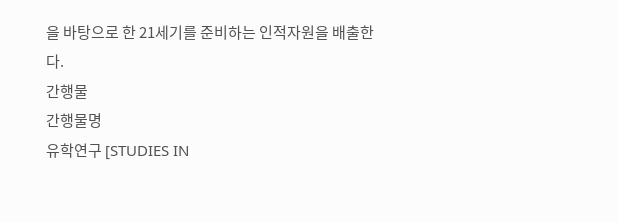을 바탕으로 한 21세기를 준비하는 인적자원을 배출한다.
간행물
간행물명
유학연구 [STUDIES IN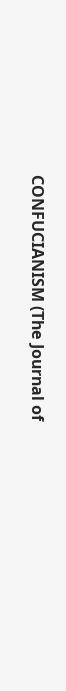CONFUCIANISM (The Journal of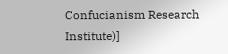Confucianism Research Institute)]